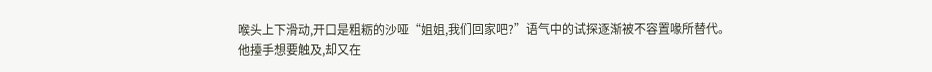喉头上下滑动,开口是粗粝的沙哑“姐姐,我们回家吧?”语气中的试探逐渐被不容置喙所替代。
他擡手想要触及,却又在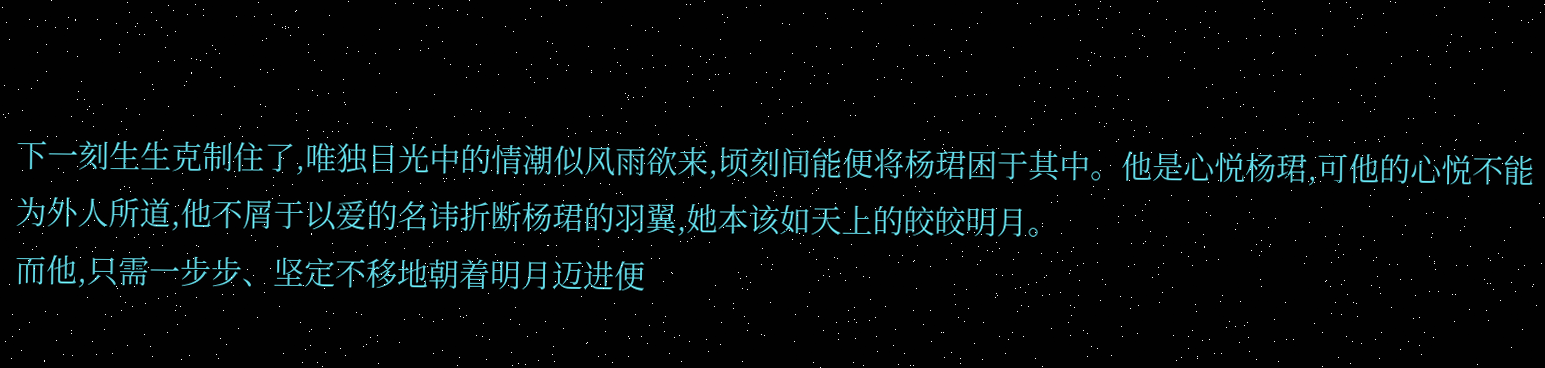下一刻生生克制住了,唯独目光中的情潮似风雨欲来,顷刻间能便将杨珺困于其中。他是心悦杨珺,可他的心悦不能为外人所道,他不屑于以爱的名讳折断杨珺的羽翼,她本该如天上的皎皎明月。
而他,只需一步步、坚定不移地朝着明月迈进便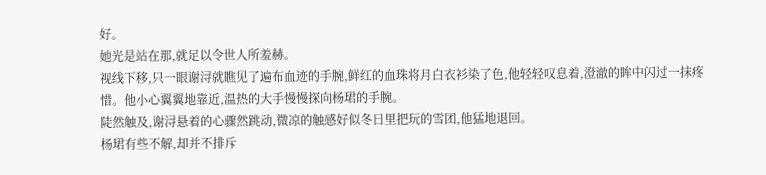好。
她光是站在那,就足以令世人所羞赫。
视线下移,只一眼谢浔就瞧见了遍布血迹的手腕,鲜红的血珠将月白衣衫染了色,他轻轻叹息着,澄澈的眸中闪过一抹疼惜。他小心翼翼地靠近,温热的大手慢慢探向杨珺的手腕。
陡然触及,谢浔悬着的心骤然跳动,微凉的触感好似冬日里把玩的雪团,他猛地退回。
杨珺有些不解,却并不排斥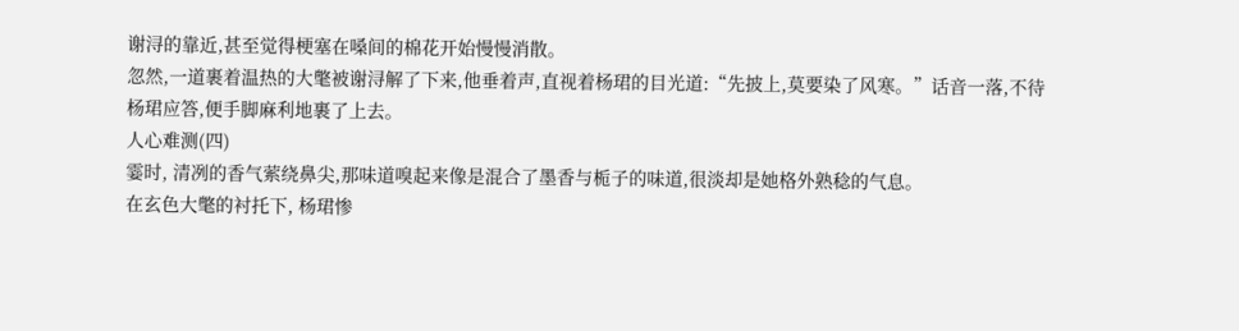谢浔的靠近,甚至觉得梗塞在嗓间的棉花开始慢慢消散。
忽然,一道裹着温热的大氅被谢浔解了下来,他垂着声,直视着杨珺的目光道:“先披上,莫要染了风寒。”话音一落,不待杨珺应答,便手脚麻利地裹了上去。
人心难测(四)
霎时, 清冽的香气萦绕鼻尖,那味道嗅起来像是混合了墨香与栀子的味道,很淡却是她格外熟稔的气息。
在玄色大氅的衬托下, 杨珺惨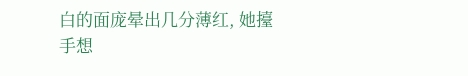白的面庞晕出几分薄红, 她擡手想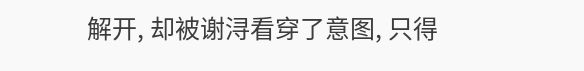解开, 却被谢浔看穿了意图, 只得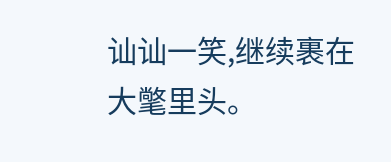讪讪一笑,继续裹在大氅里头。